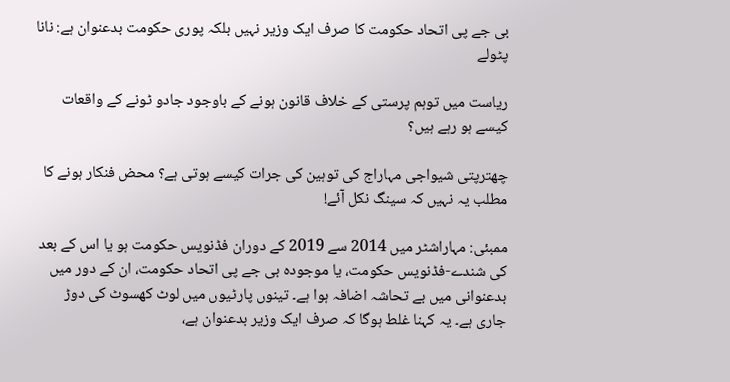بی جے پی اتحاد حکومت کا صرف ایک وزیر نہیں بلکہ پوری حکومت بدعنوان ہے: نانا پٹولے

ریاست میں توہم پرستی کے خلاف قانون ہونے کے باوجود جادو ٹونے کے واقعات کیسے ہو رہے ہیں؟

چھترپتی شیواجی مہاراج کی توہین کی جرات کیسے ہوتی ہے؟ محض فنکار ہونے کا مطلب یہ نہیں کہ سینگ نکل آئے!

ممبئی: مہاراشٹر میں 2014 سے 2019 کے دوران فڈنویس حکومت ہو یا اس کے بعد کی شندے-فڈنویس حکومت، یا موجودہ بی جے پی اتحاد حکومت، ان کے دور میں بدعنوانی میں بے تحاشہ اضافہ ہوا ہے۔ تینوں پارٹیوں میں لوٹ کھسوٹ کی دوڑ جاری ہے۔ یہ کہنا غلط ہوگا کہ صرف ایک وزیر بدعنوان ہے،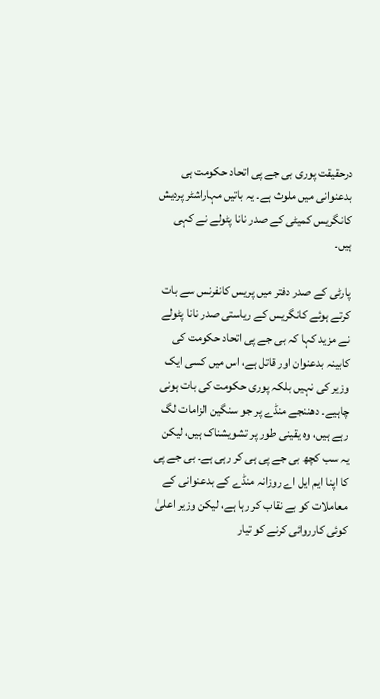درحقیقت پوری بی جے پی اتحاد حکومت ہی بدعنوانی میں ملوث ہے۔ یہ باتیں مہاراشٹر پردیش کانگریس کمیٹی کے صدر نانا پٹولے نے کہی ہیں۔

پارٹی کے صدر دفتر میں پریس کانفرنس سے بات کرتے ہوئے کانگریس کے ریاستی صدر نانا پٹولے نے مزید کہا کہ بی جے پی اتحاد حکومت کی کابینہ بدعنوان اور قاتل ہے، اس میں کسی ایک وزیر کی نہیں بلکہ پوری حکومت کی بات ہونی چاہیے۔ دھننجے منڈے پر جو سنگین الزامات لگ رہے ہیں، وہ یقینی طور پر تشویشناک ہیں، لیکن یہ سب کچھ بی جے پی ہی کر رہی ہے۔ بی جے پی کا اپنا ایم ایل اے روزانہ منڈے کے بدعنوانی کے معاملات کو بے نقاب کر رہا ہے، لیکن وزیر اعلیٰ کوئی کارروائی کرنے کو تیار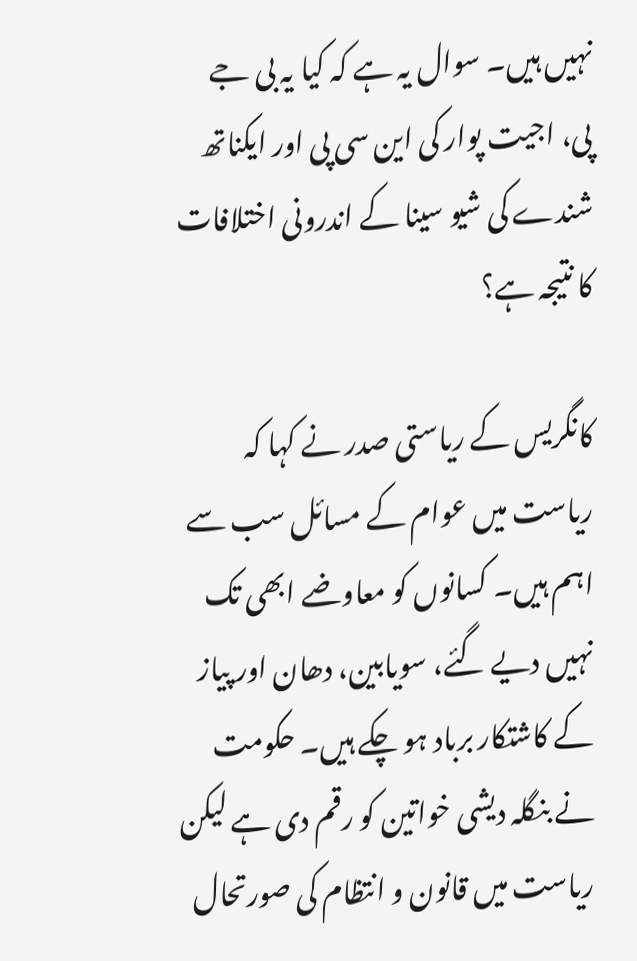نہیں ہیں۔ سوال یہ ہے کہ کیا یہ بی جے پی، اجیت پوار کی این سی پی اور ایکناتھ شندے کی شیو سینا کے اندرونی اختلافات کا نتیجہ ہے؟

کانگریس کے ریاستی صدر نے کہا کہ ریاست میں عوام کے مسائل سب سے اہم ہیں۔ کسانوں کو معاوضے ابھی تک نہیں دیے گئے، سویابین، دھان اور پیاز کے کاشتکار برباد ہو چکے ہیں۔ حکومت نے بنگلہ دیشی خواتین کو رقم دی ہے لیکن ریاست میں قانون و انتظام کی صورتحال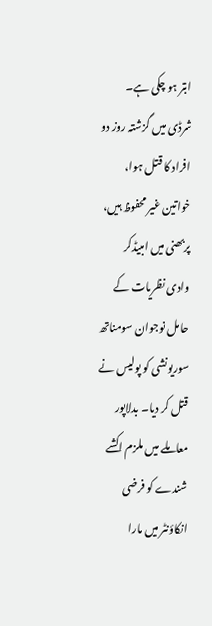ابتر ہو چکی ہے۔ شرڈی میں گزشتہ روز دو افراد کا قتل ہوا، خواتین غیر محفوظ ہیں، پربھنی میں امبیڈکر وادی نظریات کے حامل نوجوان سومناتھ سوریونشی کو پولیس نے قتل کر دیا۔ بدلاپور معاملے میں ملزم اکشے شندے کو فرضی انکاؤنٹر میں مارا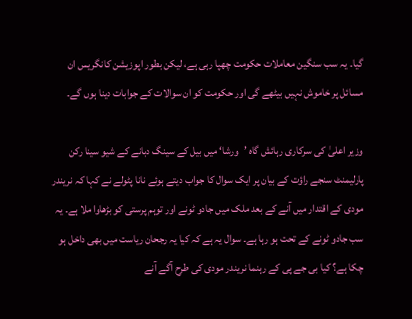گیا۔ یہ سب سنگین معاملات حکومت چھپا رہی ہے، لیکن بطور اپوزیشن کانگریس ان مسائل پر خاموش نہیں بیٹھے گی اور حکومت کو ان سوالات کے جوابات دینا ہوں گے۔

وزیر اعلیٰ کی سرکاری رہائش گاہ ’ورشا‘ میں بیل کے سینگ دبانے کے شیو سینا رکن پارلیمنٹ سنجے راؤت کے بیان پر ایک سوال کا جواب دیتے ہوئے نانا پٹولے نے کہا کہ نریندر مودی کے اقتدار میں آنے کے بعد ملک میں جادو ٹونے اور توہم پرستی کو بڑھاوا ملا ہے۔ یہ سب جادو ٹونے کے تحت ہو رہا ہے۔ سوال یہ ہے کہ کیا یہ رجحان ریاست میں بھی داخل ہو چکا ہے؟ کیا بی جے پی کے رہنما نریندر مودی کی طرح آگے آنے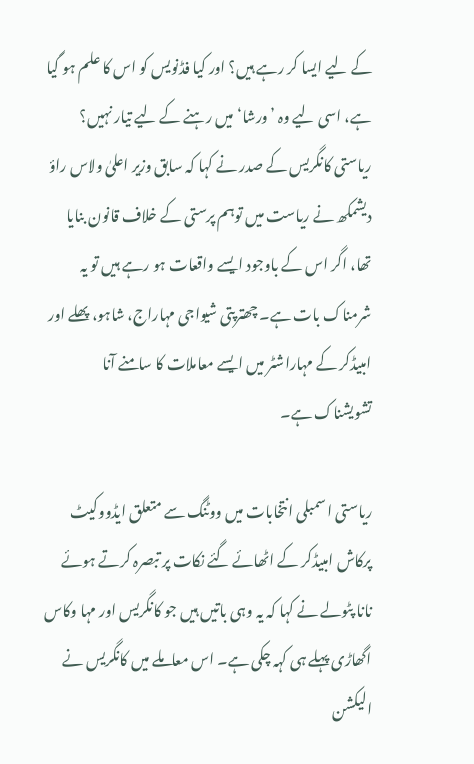کے لیے ایسا کر رہے ہیں؟ اور کیا فڈنویس کو اس کا علم ہو گیا ہے، اسی لیے وہ ’ورشا‘ میں رہنے کے لیے تیار نہیں؟ ریاستی کانگریس کے صدر نے کہا کہ سابق وزیر اعلیٰ ولاس راؤ دیشمکھ نے ریاست میں توہم پرستی کے خلاف قانون بنایا تھا، اگر اس کے باوجود ایسے واقعات ہو رہے ہیں تو یہ شرمناک بات ہے۔ چھترپتی شیواجی مہاراج، شاہو، پھلے اور امبیڈکر کے مہاراشٹر میں ایسے معاملات کا سامنے آنا تشویشناک ہے۔

ریاستی اسمبلی انتخابات میں ووٹنگ سے متعلق ایڈووکیٹ پرکاش امبیڈکر کے اٹھائے گئے نکات پر تبصرہ کرتے ہوئے نانا پٹولے نے کہا کہ یہ وہی باتیں ہیں جو کانگریس اور مہا وکاس اگھاڑی پہلے ہی کہہ چکی ہے۔ اس معاملے میں کانگریس نے الیکشن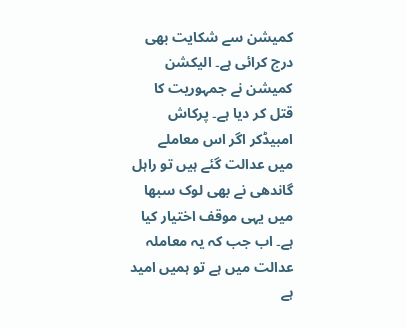کمیشن سے شکایت بھی درج کرائی ہے۔ الیکشن کمیشن نے جمہوریت کا قتل کر دیا ہے۔ پرکاش امبیڈکر اگر اس معاملے میں عدالت گئے ہیں تو راہل گاندھی نے بھی لوک سبھا میں یہی موقف اختیار کیا ہے۔ اب جب کہ یہ معاملہ عدالت میں ہے تو ہمیں امید ہے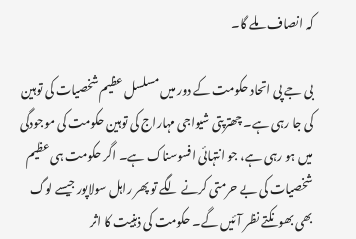کہ انصاف ملے گا۔

بی جے پی اتحاد حکومت کے دور میں مسلسل عظیم شخصیات کی توہین کی جا رہی ہے۔ چھترپتی شیواجی مہاراج کی توہین حکومت کی موجودگی میں ہو رہی ہے، جو انتہائی افسوسناک ہے۔ اگر حکومت ہی عظیم شخصیات کی بے حرمتی کرنے لگے تو پھر راہل سولاپور جیسے لوگ بھی بھونکتے نظر آئیں گے۔ حکومت کی ذہنیت کا اثر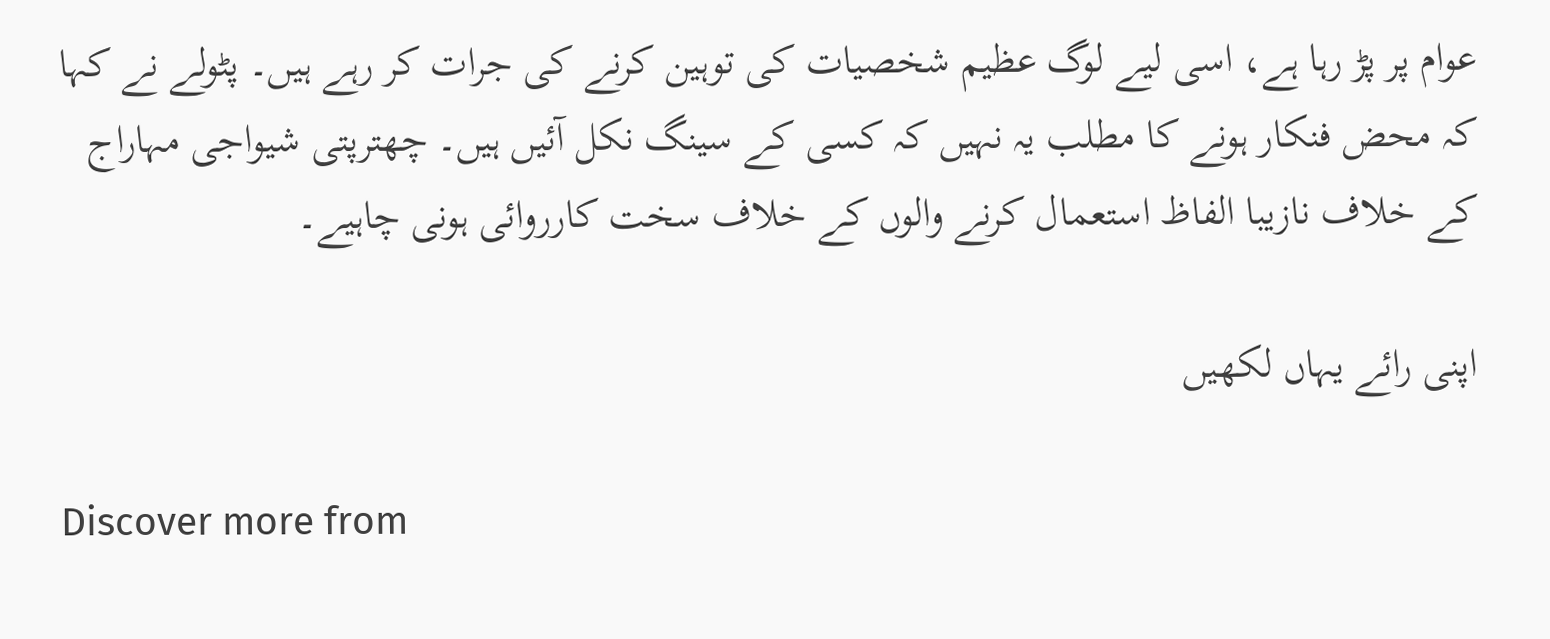عوام پر پڑ رہا ہے، اسی لیے لوگ عظیم شخصیات کی توہین کرنے کی جرات کر رہے ہیں۔ پٹولے نے کہا کہ محض فنکار ہونے کا مطلب یہ نہیں کہ کسی کے سینگ نکل آئیں ہیں۔ چھترپتی شیواجی مہاراج کے خلاف نازیبا الفاظ استعمال کرنے والوں کے خلاف سخت کارروائی ہونی چاہیے۔

اپنی رائے یہاں لکھیں

Discover more from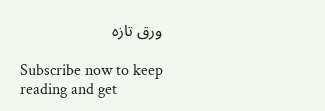ورق تازہ

Subscribe now to keep reading and get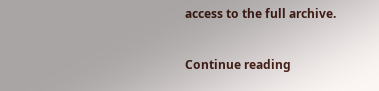access to the full archive.

Continue reading